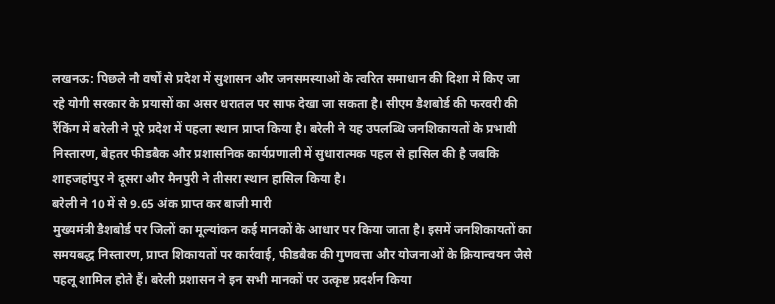लखनऊ: पिछले नौ वर्षों से प्रदेश में सुशासन और जनसमस्याओं के त्वरित समाधान की दिशा में किए जा रहे योगी सरकार के प्रयासों का असर धरातल पर साफ देखा जा सकता है। सीएम डैशबोर्ड की फरवरी की रैंकिंग में बरेली ने पूरे प्रदेश में पहला स्थान प्राप्त किया है। बरेली ने यह उपलब्धि जनशिकायतों के प्रभावी निस्तारण, बेहतर फीडबैक और प्रशासनिक कार्यप्रणाली में सुधारात्मक पहल से हासिल की है जबकि शाहजहांपुर ने दूसरा और मैनपुरी ने तीसरा स्थान हासिल किया है।
बरेली ने 10 में से 9.65 अंक प्राप्त कर बाजी मारी
मुख्यमंत्री डैशबोर्ड पर जिलों का मूल्यांकन कई मानकों के आधार पर किया जाता है। इसमें जनशिकायतों का समयबद्ध निस्तारण, प्राप्त शिकायतों पर कार्रवाई, फीडबैक की गुणवत्ता और योजनाओं के क्रियान्वयन जैसे पहलू शामिल होते हैं। बरेली प्रशासन ने इन सभी मानकों पर उत्कृष्ट प्रदर्शन किया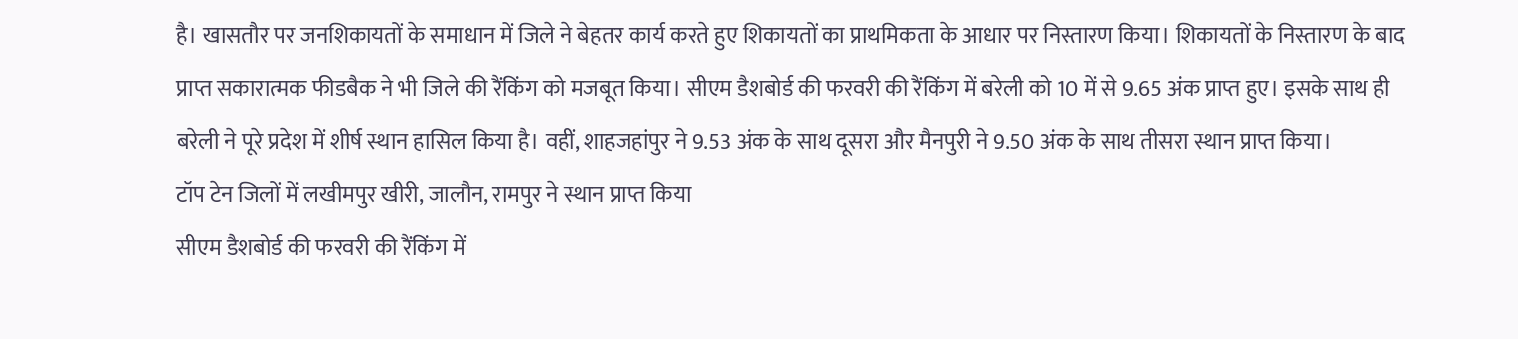है। खासतौर पर जनशिकायतों के समाधान में जिले ने बेहतर कार्य करते हुए शिकायतों का प्राथमिकता के आधार पर निस्तारण किया। शिकायतों के निस्तारण के बाद प्राप्त सकारात्मक फीडबैक ने भी जिले की रैंकिंग को मजबूत किया। सीएम डैशबोर्ड की फरवरी की रैंकिंग में बरेली को 10 में से 9.65 अंक प्राप्त हुए। इसके साथ ही बरेली ने पूरे प्रदेश में शीर्ष स्थान हासिल किया है। वहीं, शाहजहांपुर ने 9.53 अंक के साथ दूसरा और मैनपुरी ने 9.50 अंक के साथ तीसरा स्थान प्राप्त किया।
टॉप टेन जिलों में लखीमपुर खीरी, जालौन, रामपुर ने स्थान प्राप्त किया
सीएम डैशबोर्ड की फरवरी की रैंकिंग में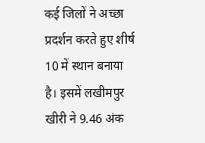कई जिलों ने अच्छा प्रदर्शन करते हुए शीर्ष 10 में स्थान बनाया है। इसमें लखीमपुर खीरी ने 9.46 अंक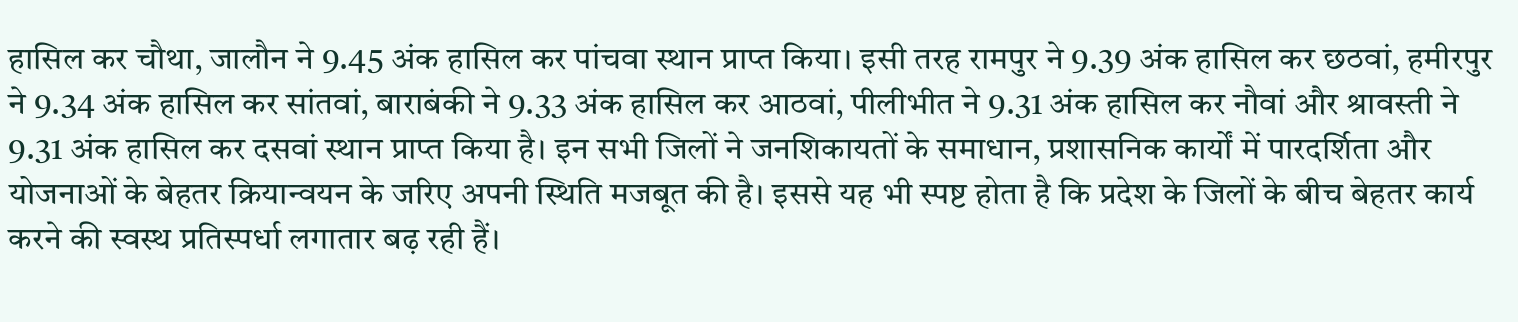हासिल कर चौथा, जालौन ने 9.45 अंक हासिल कर पांचवा स्थान प्राप्त किया। इसी तरह रामपुर ने 9.39 अंक हासिल कर छठवां, हमीरपुर ने 9.34 अंक हासिल कर सांतवां, बाराबंकी ने 9.33 अंक हासिल कर आठवां, पीलीभीत ने 9.31 अंक हासिल कर नौवां और श्रावस्ती ने 9.31 अंक हासिल कर दसवां स्थान प्राप्त किया है। इन सभी जिलों ने जनशिकायतों के समाधान, प्रशासनिक कार्यों में पारदर्शिता और योजनाओं के बेहतर क्रियान्वयन के जरिए अपनी स्थिति मजबूत की है। इससे यह भी स्पष्ट होता है कि प्रदेश के जिलों के बीच बेहतर कार्य करने की स्वस्थ प्रतिस्पर्धा लगातार बढ़ रही हैं।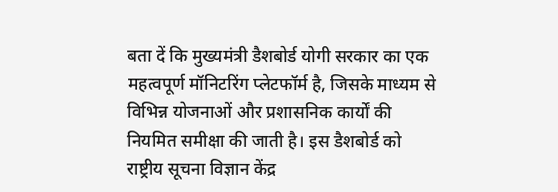बता दें कि मुख्यमंत्री डैशबोर्ड योगी सरकार का एक महत्वपूर्ण मॉनिटरिंग प्लेटफॉर्म है, जिसके माध्यम से विभिन्न योजनाओं और प्रशासनिक कार्यों की नियमित समीक्षा की जाती है। इस डैशबोर्ड को राष्ट्रीय सूचना विज्ञान केंद्र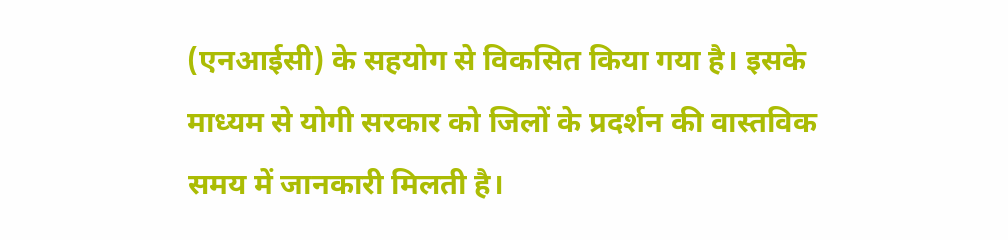(एनआईसी) के सहयोग से विकसित किया गया है। इसके माध्यम से योगी सरकार को जिलों के प्रदर्शन की वास्तविक समय में जानकारी मिलती है।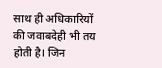साथ ही अधिकारियों की जवाबदेही भी तय होती है। जिन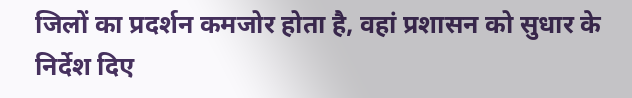जिलों का प्रदर्शन कमजोर होता है, वहां प्रशासन को सुधार के निर्देश दिए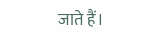जाते हैं।